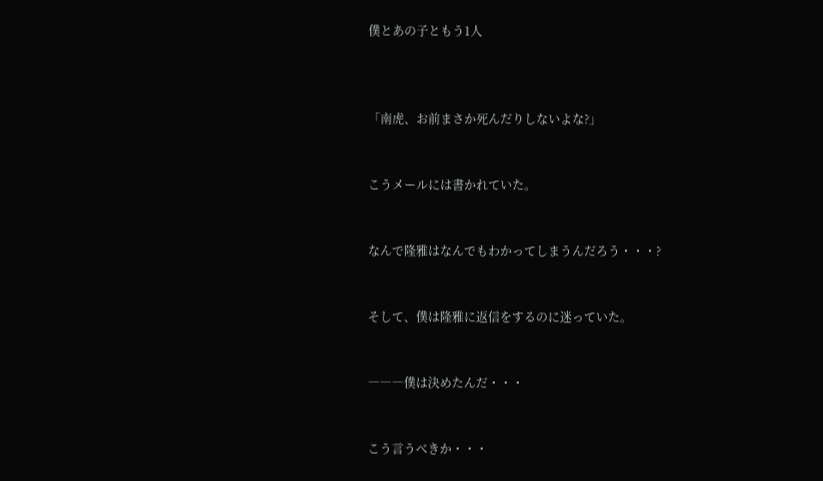僕とあの子ともう1人



「南虎、お前まさか死んだりしないよな?」


こうメールには書かれていた。


なんで隆雅はなんでもわかってしまうんだろう・・・?


そして、僕は隆雅に返信をするのに迷っていた。


―――僕は決めたんだ・・・


こう言うべきか・・・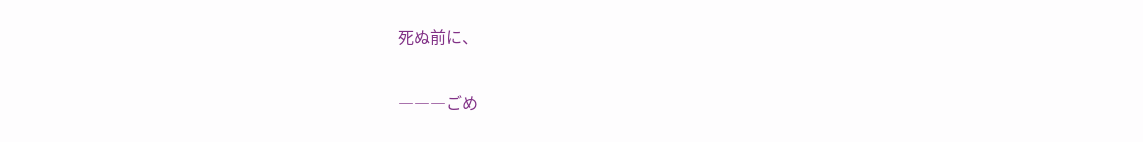死ぬ前に、


―――ごめ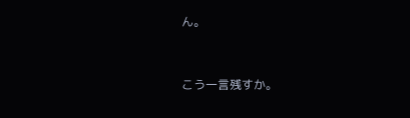ん。


こう一言残すか。